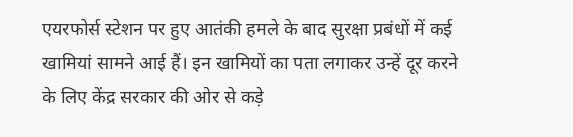एयरफोर्स स्टेशन पर हुए आतंकी हमले के बाद सुरक्षा प्रबंधों में कई खामियां सामने आई हैं। इन खामियों का पता लगाकर उन्हें दूर करने के लिए केंद्र सरकार की ओर से कड़े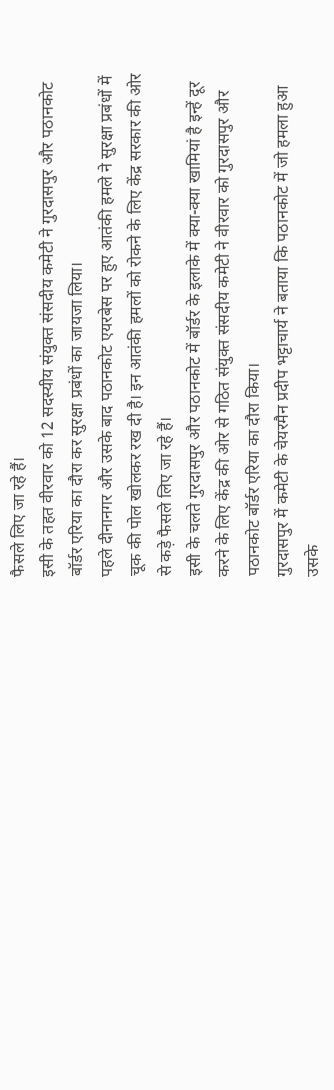फैसले लिए जा रहे हैं।
इसी के तहत वीरवार को 12 सदस्यीय संयुक्त संसदीय कमेटी ने गुरदासपुर और पठानकोट बॉर्डर एरिया का दौरा कर सुरक्षा प्रबंधों का जायजा लिया।
पहले दीनानगर और उसके बाद पठानकोट एयरबेस पर हुए आतंकी हमले ने सुरक्षा प्रबंधों में चूक की पोल खोलकर रख दी है। इन आतंकी हमलों को रोकने के लिए केंद्र सरकार की ओर से कड़े फैसले लिए जा रहे हैं।
इसी के चलते गुरदासपुर और पठानकोट में बॉर्डर के इलाके में क्या-क्या खामियां है इन्हें दूर करने के लिए केंद्र की ओर से गठित संयुक्त संसदीय कमेटी ने वीरवार को गुरदासपुर और पठानकोट बॉर्डर एरिया का दौरा किया।
गुरदासपुर में कमेटी के चेयरमैन प्रदीप भट्टाचार्य ने बताया कि पठानकोट में जो हमला हुआ उसके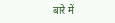बारे में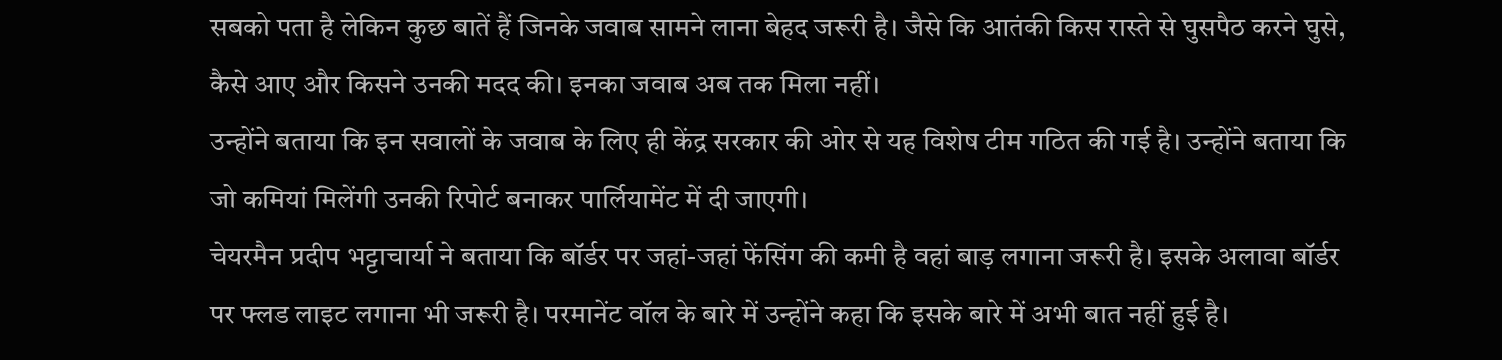सबको पता है लेकिन कुछ बातें हैं जिनके जवाब सामने लाना बेहद जरूरी है। जैसे कि आतंकी किस रास्ते से घुसपैठ करने घुसे, कैसे आए और किसने उनकी मदद की। इनका जवाब अब तक मिला नहीं।
उन्होंने बताया कि इन सवालों के जवाब के लिए ही केंद्र सरकार की ओर से यह विशेष टीम गठित की गई है। उन्होंने बताया कि जो कमियां मिलेंगी उनकी रिपोर्ट बनाकर पार्लियामेंट में दी जाएगी।
चेयरमैन प्रदीप भट्टाचार्या ने बताया कि बॉर्डर पर जहां-जहां फेंसिंग की कमी है वहां बाड़ लगाना जरूरी है। इसके अलावा बॉर्डर पर फ्लड लाइट लगाना भी जरूरी है। परमानेंट वॉल के बारे में उन्होंने कहा कि इसके बारे में अभी बात नहीं हुई है।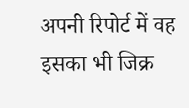अपनी रिपोर्ट में वह इसका भी जिक्र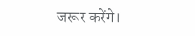जरूर करेंगे।